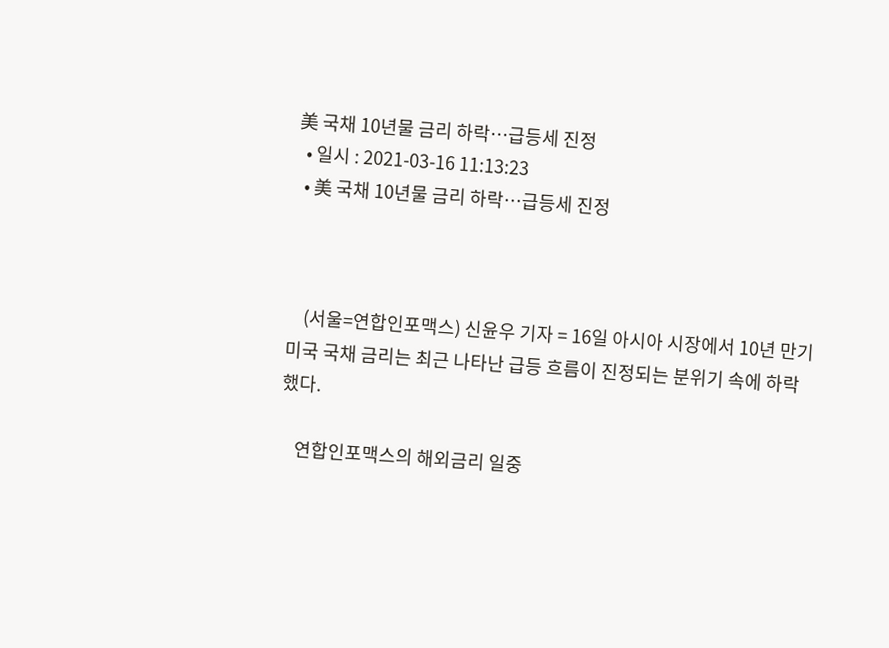美 국채 10년물 금리 하락…급등세 진정
  • 일시 : 2021-03-16 11:13:23
  • 美 국채 10년물 금리 하락…급등세 진정



    (서울=연합인포맥스) 신윤우 기자 = 16일 아시아 시장에서 10년 만기 미국 국채 금리는 최근 나타난 급등 흐름이 진정되는 분위기 속에 하락했다.

    연합인포맥스의 해외금리 일중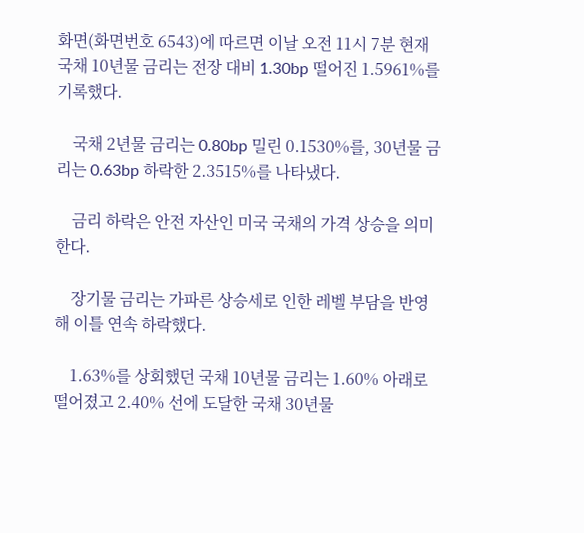화면(화면번호 6543)에 따르면 이날 오전 11시 7분 현재 국채 10년물 금리는 전장 대비 1.30bp 떨어진 1.5961%를 기록했다.

    국채 2년물 금리는 0.80bp 밀린 0.1530%를, 30년물 금리는 0.63bp 하락한 2.3515%를 나타냈다.

    금리 하락은 안전 자산인 미국 국채의 가격 상승을 의미한다.

    장기물 금리는 가파른 상승세로 인한 레벨 부담을 반영해 이틀 연속 하락했다.

    1.63%를 상회했던 국채 10년물 금리는 1.60% 아래로 떨어졌고 2.40% 선에 도달한 국채 30년물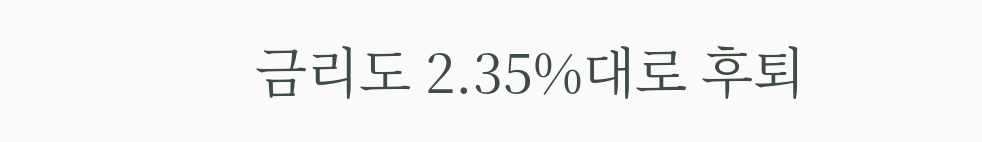금리도 2.35%대로 후퇴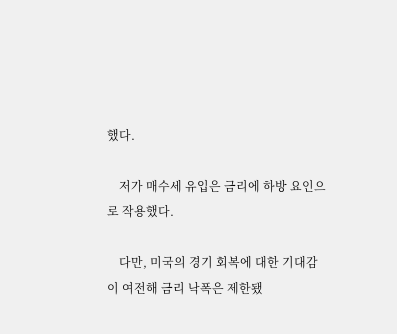했다.

    저가 매수세 유입은 금리에 하방 요인으로 작용했다.

    다만, 미국의 경기 회복에 대한 기대감이 여전해 금리 낙폭은 제한됐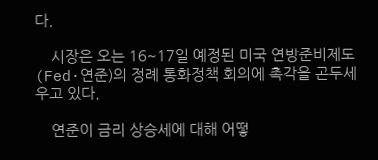다.

    시장은 오는 16~17일 예정된 미국 연방준비제도(Fed·연준)의 정례 통화정책 회의에 촉각을 곤두세우고 있다.

    연준이 금리 상승세에 대해 어떻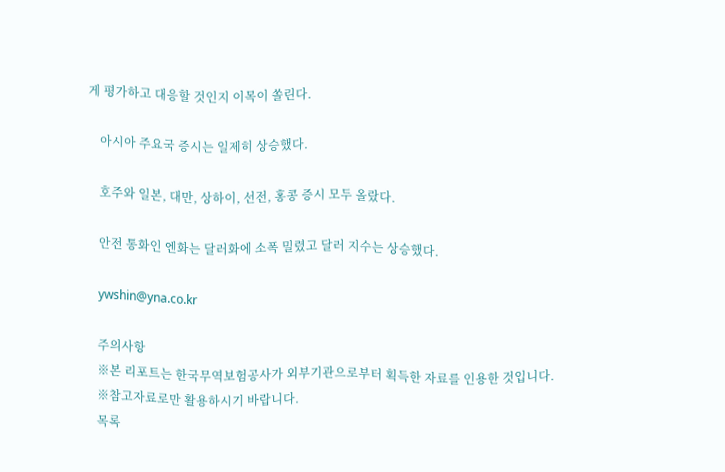게 평가하고 대응할 것인지 이목이 쏠린다.

    아시아 주요국 증시는 일제히 상승했다.

    호주와 일본, 대만, 상하이, 선전, 홍콩 증시 모두 올랐다.

    안전 통화인 엔화는 달러화에 소폭 밀렸고 달러 지수는 상승했다.

    ywshin@yna.co.kr

    주의사항
    ※본 리포트는 한국무역보험공사가 외부기관으로부터 획득한 자료를 인용한 것입니다.
    ※참고자료로만 활용하시기 바랍니다.
    목록